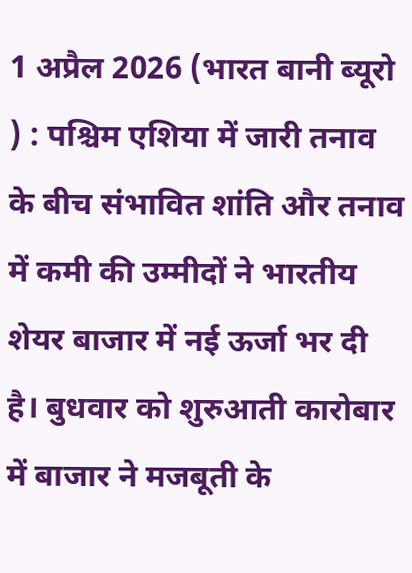1 अप्रैल 2026 (भारत बानी ब्यूरो ) : पश्चिम एशिया में जारी तनाव के बीच संभावित शांति और तनाव में कमी की उम्मीदों ने भारतीय शेयर बाजार में नई ऊर्जा भर दी है। बुधवार को शुरुआती कारोबार में बाजार ने मजबूती के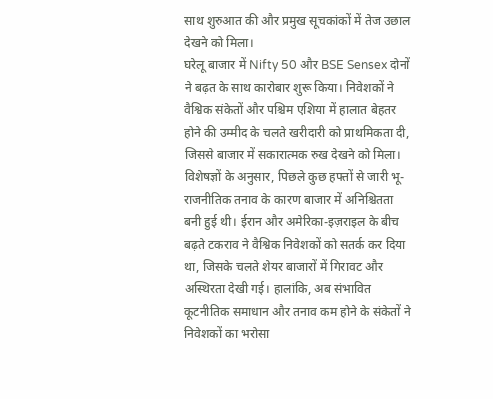साथ शुरुआत की और प्रमुख सूचकांकों में तेज उछाल देखने को मिला।
घरेलू बाजार में Nifty 50 और BSE Sensex दोनों ने बढ़त के साथ कारोबार शुरू किया। निवेशकों ने वैश्विक संकेतों और पश्चिम एशिया में हालात बेहतर होने की उम्मीद के चलते खरीदारी को प्राथमिकता दी, जिससे बाजार में सकारात्मक रुख देखने को मिला।
विशेषज्ञों के अनुसार, पिछले कुछ हफ्तों से जारी भू-राजनीतिक तनाव के कारण बाजार में अनिश्चितता बनी हुई थी। ईरान और अमेरिका-इज़राइल के बीच बढ़ते टकराव ने वैश्विक निवेशकों को सतर्क कर दिया था, जिसके चलते शेयर बाजारों में गिरावट और अस्थिरता देखी गई। हालांकि, अब संभावित कूटनीतिक समाधान और तनाव कम होने के संकेतों ने निवेशकों का भरोसा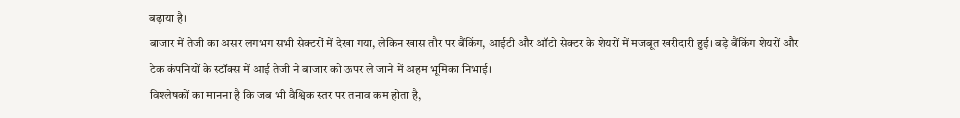बढ़ाया है।
बाजार में तेजी का असर लगभग सभी सेक्टरों में देखा गया, लेकिन खास तौर पर बैंकिंग, आईटी और ऑटो सेक्टर के शेयरों में मजबूत खरीदारी हुई। बड़े बैंकिंग शेयरों और टेक कंपनियों के स्टॉक्स में आई तेजी ने बाजार को ऊपर ले जाने में अहम भूमिका निभाई।
विश्लेषकों का मानना है कि जब भी वैश्विक स्तर पर तनाव कम होता है,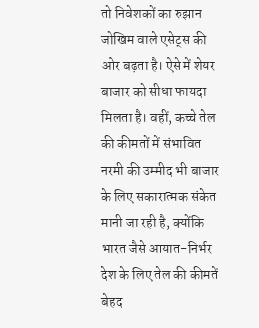तो निवेशकों का रुझान जोखिम वाले एसेट्स की ओर बढ़ता है। ऐसे में शेयर बाजार को सीधा फायदा मिलता है। वहीं, कच्चे तेल की कीमतों में संभावित नरमी की उम्मीद भी बाजार के लिए सकारात्मक संकेत मानी जा रही है, क्योंकि भारत जैसे आयात-निर्भर देश के लिए तेल की कीमतें बेहद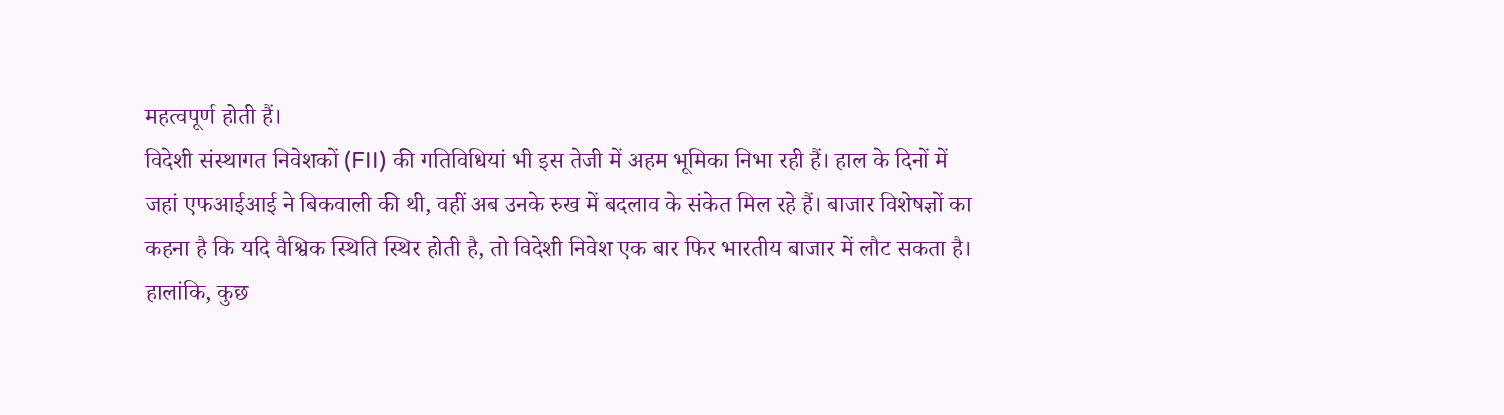महत्वपूर्ण होती हैं।
विदेशी संस्थागत निवेशकों (FII) की गतिविधियां भी इस तेजी में अहम भूमिका निभा रही हैं। हाल के दिनों में जहां एफआईआई ने बिकवाली की थी, वहीं अब उनके रुख में बदलाव के संकेत मिल रहे हैं। बाजार विशेषज्ञों का कहना है कि यदि वैश्विक स्थिति स्थिर होती है, तो विदेशी निवेश एक बार फिर भारतीय बाजार में लौट सकता है।
हालांकि, कुछ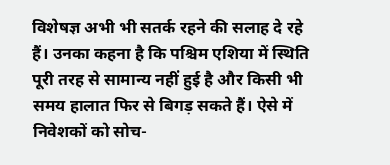विशेषज्ञ अभी भी सतर्क रहने की सलाह दे रहे हैं। उनका कहना है कि पश्चिम एशिया में स्थिति पूरी तरह से सामान्य नहीं हुई है और किसी भी समय हालात फिर से बिगड़ सकते हैं। ऐसे में निवेशकों को सोच-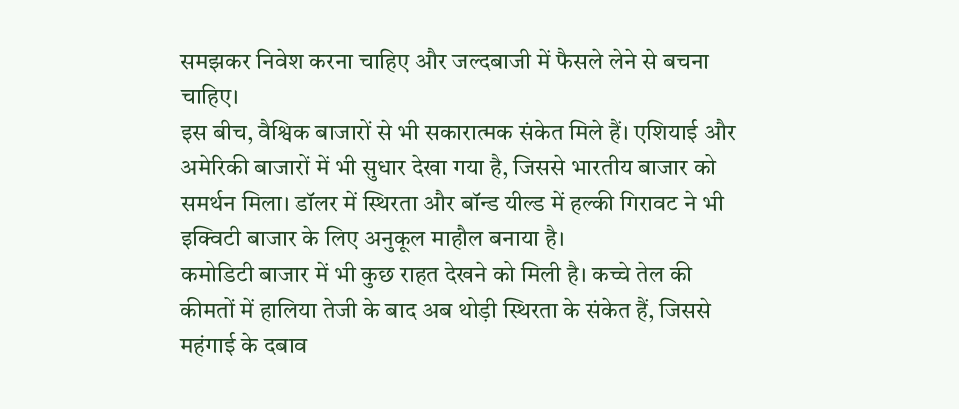समझकर निवेश करना चाहिए और जल्दबाजी में फैसले लेने से बचना चाहिए।
इस बीच, वैश्विक बाजारों से भी सकारात्मक संकेत मिले हैं। एशियाई और अमेरिकी बाजारों में भी सुधार देखा गया है, जिससे भारतीय बाजार को समर्थन मिला। डॉलर में स्थिरता और बॉन्ड यील्ड में हल्की गिरावट ने भी इक्विटी बाजार के लिए अनुकूल माहौल बनाया है।
कमोडिटी बाजार में भी कुछ राहत देखने को मिली है। कच्चे तेल की कीमतों में हालिया तेजी के बाद अब थोड़ी स्थिरता के संकेत हैं, जिससे महंगाई के दबाव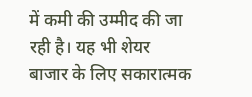में कमी की उम्मीद की जा रही है। यह भी शेयर बाजार के लिए सकारात्मक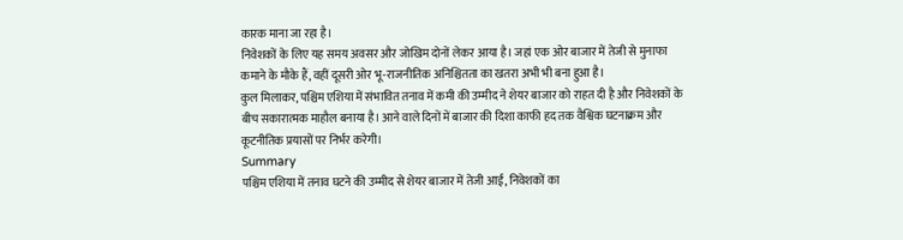कारक माना जा रहा है।
निवेशकों के लिए यह समय अवसर और जोखिम दोनों लेकर आया है। जहां एक ओर बाजार में तेजी से मुनाफा कमाने के मौके हैं, वहीं दूसरी ओर भू-राजनीतिक अनिश्चितता का खतरा अभी भी बना हुआ है।
कुल मिलाकर, पश्चिम एशिया में संभावित तनाव में कमी की उम्मीद ने शेयर बाजार को राहत दी है और निवेशकों के बीच सकारात्मक माहौल बनाया है। आने वाले दिनों में बाजार की दिशा काफी हद तक वैश्विक घटनाक्रम और कूटनीतिक प्रयासों पर निर्भर करेगी।
Summary
पश्चिम एशिया में तनाव घटने की उम्मीद से शेयर बाजार में तेजी आई, निवेशकों का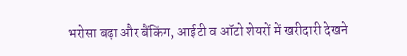भरोसा बढ़ा और बैंकिंग, आईटी व ऑटो शेयरों में खरीदारी देखने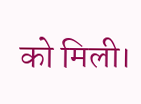को मिली।